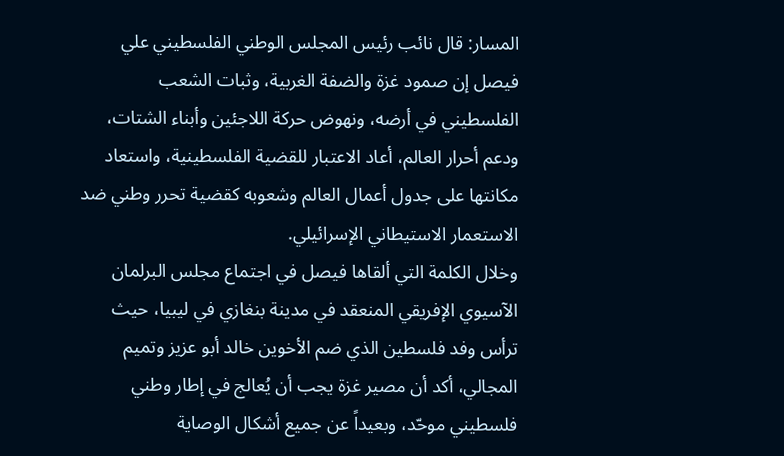المسار: قال نائب رئيس المجلس الوطني الفلسطيني علي فيصل إن صمود غزة والضفة الغربية، وثبات الشعب الفلسطيني في أرضه، ونهوض حركة اللاجئين وأبناء الشتات، ودعم أحرار العالم، أعاد الاعتبار للقضية الفلسطينية، واستعاد مكانتها على جدول أعمال العالم وشعوبه كقضية تحرر وطني ضد الاستعمار الاستيطاني الإسرائيلي.
وخلال الكلمة التي ألقاها فيصل في اجتماع مجلس البرلمان الآسيوي الإفريقي المنعقد في مدينة بنغازي في ليبيا، حيث ترأس وفد فلسطين الذي ضم الأخوين خالد أبو عزيز وتميم المجالي، أكد أن مصير غزة يجب أن يُعالج في إطار وطني فلسطيني موحّد، وبعيداً عن جميع أشكال الوصاية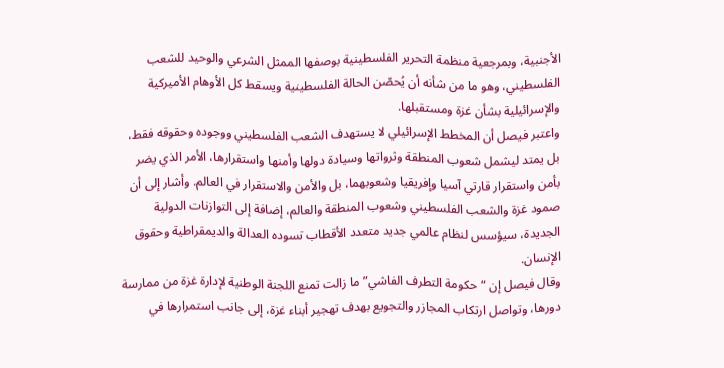الأجنبية، وبمرجعية منظمة التحرير الفلسطينية بوصفها الممثل الشرعي والوحيد للشعب الفلسطيني، وهو ما من شأنه أن يُحصّن الحالة الفلسطينية ويسقط كل الأوهام الأميركية والإسرائيلية بشأن غزة ومستقبلها.
واعتبر فيصل أن المخطط الإسرائيلي لا يستهدف الشعب الفلسطيني ووجوده وحقوقه فقط، بل يمتد ليشمل شعوب المنطقة وثرواتها وسيادة دولها وأمنها واستقرارها، الأمر الذي يضر بأمن واستقرار قارتي آسيا وإفريقيا وشعوبهما، بل والأمن والاستقرار في العالم. وأشار إلى أن صمود غزة والشعب الفلسطيني وشعوب المنطقة والعالم، إضافة إلى التوازنات الدولية الجديدة، سيؤسس لنظام عالمي جديد متعدد الأقطاب تسوده العدالة والديمقراطية وحقوق الإنسان.
وقال فيصل إن “حكومة التطرف الفاشي” ما زالت تمنع اللجنة الوطنية لإدارة غزة من ممارسة دورها، وتواصل ارتكاب المجازر والتجويع بهدف تهجير أبناء غزة، إلى جانب استمرارها في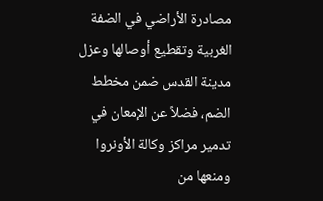مصادرة الأراضي في الضفة الغربية وتقطيع أوصالها وعزل مدينة القدس ضمن مخطط الضم، فضلاً عن الإمعان في تدمير مراكز وكالة الأونروا ومنعها من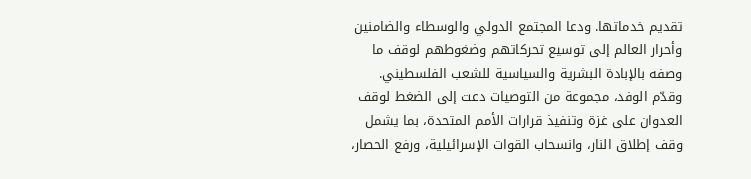تقديم خدماتها. ودعا المجتمع الدولي والوسطاء والضامنين وأحرار العالم إلى توسيع تحركاتهم وضغوطهم لوقف ما وصفه بالإبادة البشرية والسياسية للشعب الفلسطيني.
وقدّم الوفد، مجموعة من التوصيات دعت إلى الضغط لوقف العدوان على غزة وتنفيذ قرارات الأمم المتحدة، بما يشمل وقف إطلاق النار، وانسحاب القوات الإسرائيلية، ورفع الحصار،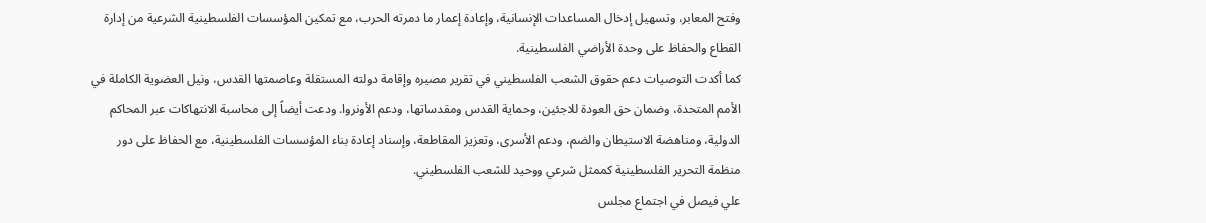وفتح المعابر، وتسهيل إدخال المساعدات الإنسانية، وإعادة إعمار ما دمرته الحرب، مع تمكين المؤسسات الفلسطينية الشرعية من إدارة القطاع والحفاظ على وحدة الأراضي الفلسطينية.
كما أكدت التوصيات دعم حقوق الشعب الفلسطيني في تقرير مصيره وإقامة دولته المستقلة وعاصمتها القدس، ونيل العضوية الكاملة في الأمم المتحدة، وضمان حق العودة للاجئين، وحماية القدس ومقدساتها، ودعم الأونروا. ودعت أيضاً إلى محاسبة الانتهاكات عبر المحاكم الدولية، ومناهضة الاستيطان والضم، ودعم الأسرى، وتعزيز المقاطعة، وإسناد إعادة بناء المؤسسات الفلسطينية، مع الحفاظ على دور منظمة التحرير الفلسطينية كممثل شرعي ووحيد للشعب الفلسطيني.
علي فيصل في اجتماع مجلس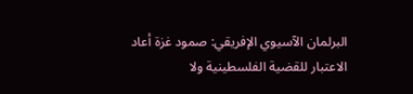البرلمان الآسيوي الإفريقي: صمود غزة أعاد الاعتبار للقضية الفلسطينية ولا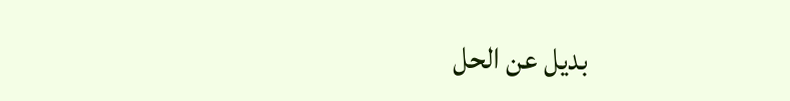بديل عن الحل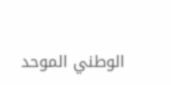الوطني الموحد